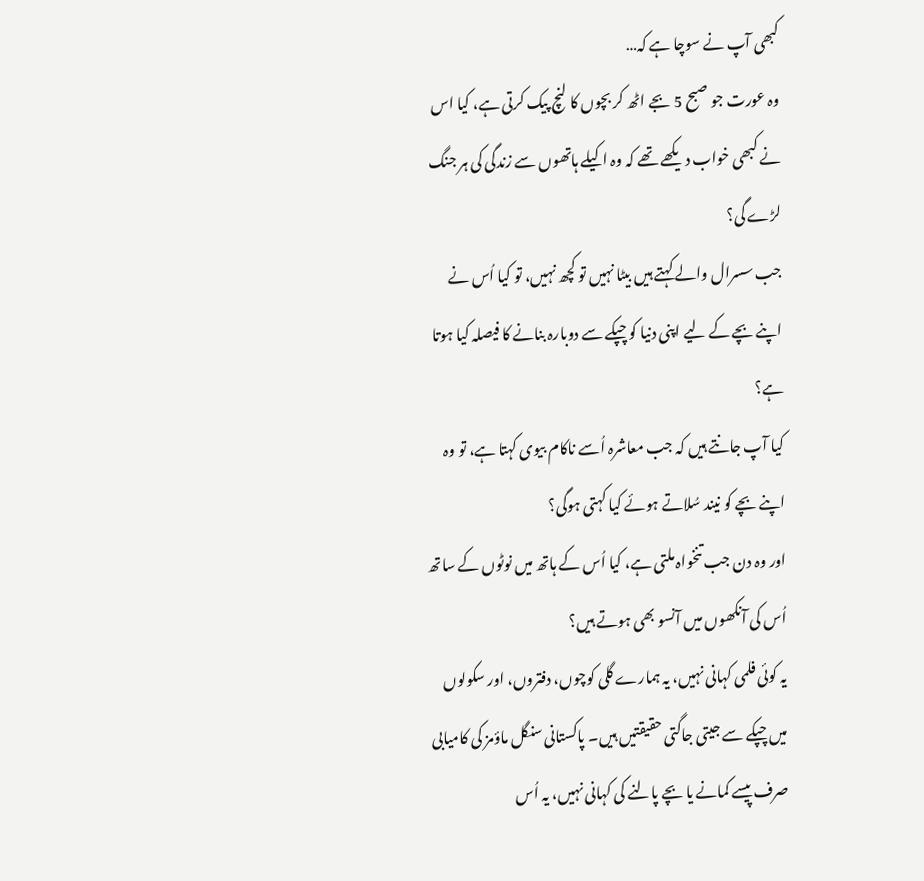کبھی آپ نے سوچا ہے کہ…
وہ عورت جو صبح 5 بجے اٹھ کر بچوں کا لنچ پیک کرتی ہے، کیا اس نے کبھی خواب دیکھے تھے کہ وہ اکیلے ہاتھوں سے زندگی کی ہر جنگ لڑے گی؟
جب سسرال والے کہتے ہیں بیٹا نہیں تو کچھ نہیں، تو کیا اُس نے اپنے بچے کے لیے اپنی دنیا کو چپکے سے دوبارہ بنانے کا فیصلہ کیا ہوتا ہے؟
کیا آپ جانتے ہیں کہ جب معاشرہ اُسے ناکام بیوی کہتا ہے، تو وہ اپنے بچے کو نیند سُلاتے ہوئے کیا کہتی ہوگی؟
اور وہ دن جب تنخواہ ملتی ہے، کیا اُس کے ہاتھ میں نوٹوں کے ساتھ اُس کی آنکھوں میں آنسو بھی ہوتے ہیں؟
یہ کوئی فلمی کہانی نہیں، یہ ہمارے گلی کوچوں، دفتروں، اور سکولوں میں چپکے سے جیتی جاگتی حقیقتیں ہیں۔ پاکستانی سنگل ماؤمز کی کامیابی صرف پیسے کمانے یا بچے پالنے کی کہانی نہیں، یہ اُس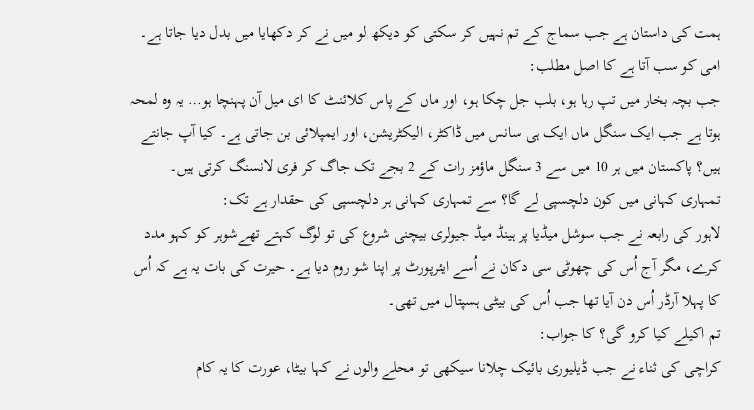ہمت کی داستان ہے جب سماج کے تم نہیں کر سکتی کو دیکھ لو میں نے کر دکھایا میں بدل دیا جاتا ہے۔
امی کو سب آتا ہے کا اصل مطلب:
جب بچہ بخار میں تپ رہا ہو، بلب جل چکا ہو، اور ماں کے پاس کلائنٹ کا ای میل آن پہنچا ہو… یہ وہ لمحہ ہوتا ہے جب ایک سنگل ماں ایک ہی سانس میں ڈاکٹر، الیکٹریشن، اور ایمپلائی بن جاتی ہے۔ کیا آپ جانتے ہیں؟ پاکستان میں ہر 10 میں سے 3 سنگل ماؤمز رات کے 2 بجے تک جاگ کر فری لانسنگ کرتی ہیں۔
تمہاری کہانی میں کون دلچسپی لے گا؟ سے تمہاری کہانی ہر دلچسپی کی حقدار ہے تک:
لاہور کی رابعہ نے جب سوشل میڈیا پر ہینڈ میڈ جیولری بیچنی شروع کی تو لوگ کہتے تھےشوہر کو کہو مدد کرے، مگر آج اُس کی چھوٹی سی دکان نے اُسے ایئرپورٹ پر اپنا شو روم دیا ہے۔ حیرت کی بات یہ ہے کہ اُس کا پہلا آرڈر اُس دن آیا تھا جب اُس کی بیٹی ہسپتال میں تھی۔
تم اکیلے کیا کرو گی؟ کا جواب:
کراچی کی ثناء نے جب ڈیلیوری بائیک چلانا سیکھی تو محلے والوں نے کہا بیٹا، عورت کا یہ کام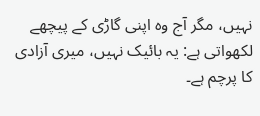نہیں، مگر آج وہ اپنی گاڑی کے پیچھے لکھواتی ہے: یہ بائیک نہیں، میری آزادی کا پرچم ہے۔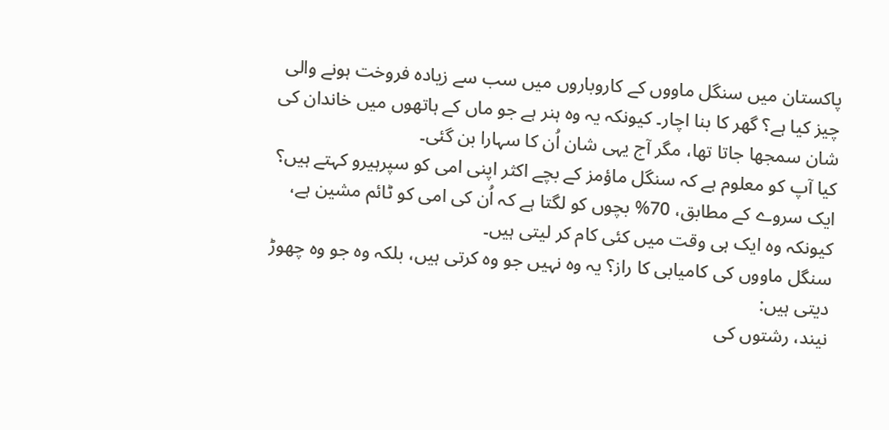پاکستان میں سنگل ماووں کے کاروباروں میں سب سے زیادہ فروخت ہونے والی چیز کیا ہے؟ گھر کا بنا اچار۔ کیونکہ یہ وہ ہنر ہے جو ماں کے ہاتھوں میں خاندان کی شان سمجھا جاتا تھا، مگر آج یہی شان اُن کا سہارا بن گئی۔
کیا آپ کو معلوم ہے کہ سنگل ماؤمز کے بچے اکثر اپنی امی کو سپرہیرو کہتے ہیں؟ ایک سروے کے مطابق، 70% بچوں کو لگتا ہے کہ اُن کی امی کو ٹائم مشین ہے، کیونکہ وہ ایک ہی وقت میں کئی کام کر لیتی ہیں۔
سنگل ماووں کی کامیابی کا راز؟ یہ وہ نہیں جو وہ کرتی ہیں، بلکہ وہ جو وہ چھوڑ دیتی ہیں:
نیند، رشتوں کی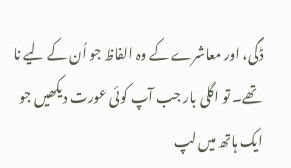ڈگی، اور معاشرے کے وہ الفاظ جو اُن کے لیے نا تھے۔ تو اگلی بار جب آپ کوئی عورت دیکھیں جو ایک ہاتھ میں لپ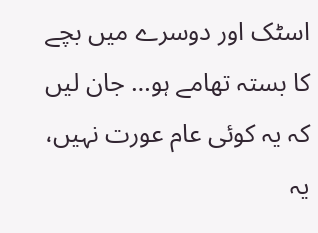اسٹک اور دوسرے میں بچے کا بستہ تھامے ہو… جان لیں کہ یہ کوئی عام عورت نہیں، یہ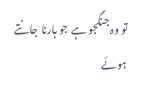تو وہ جنگجو ہے جو ہارنا جانتے ہوئے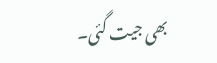بھی جیت گئی۔